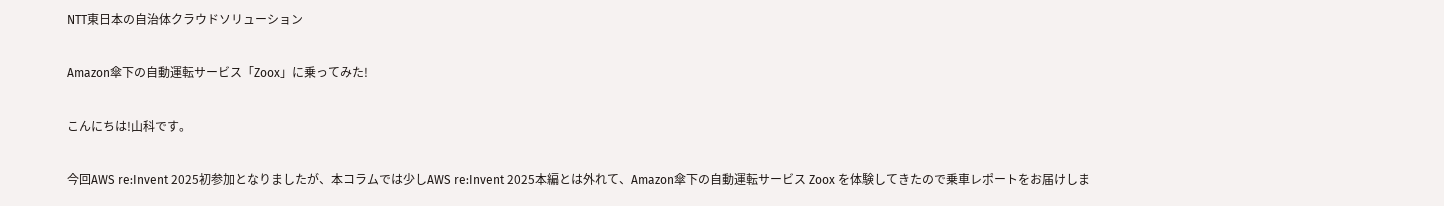NTT東日本の自治体クラウドソリューション

Amazon傘下の自動運転サービス「Zoox」に乗ってみた!

こんにちは!山科です。

今回AWS re:Invent 2025初参加となりましたが、本コラムでは少しAWS re:Invent 2025本編とは外れて、Amazon傘下の自動運転サービス Zoox を体験してきたので乗車レポートをお届けしま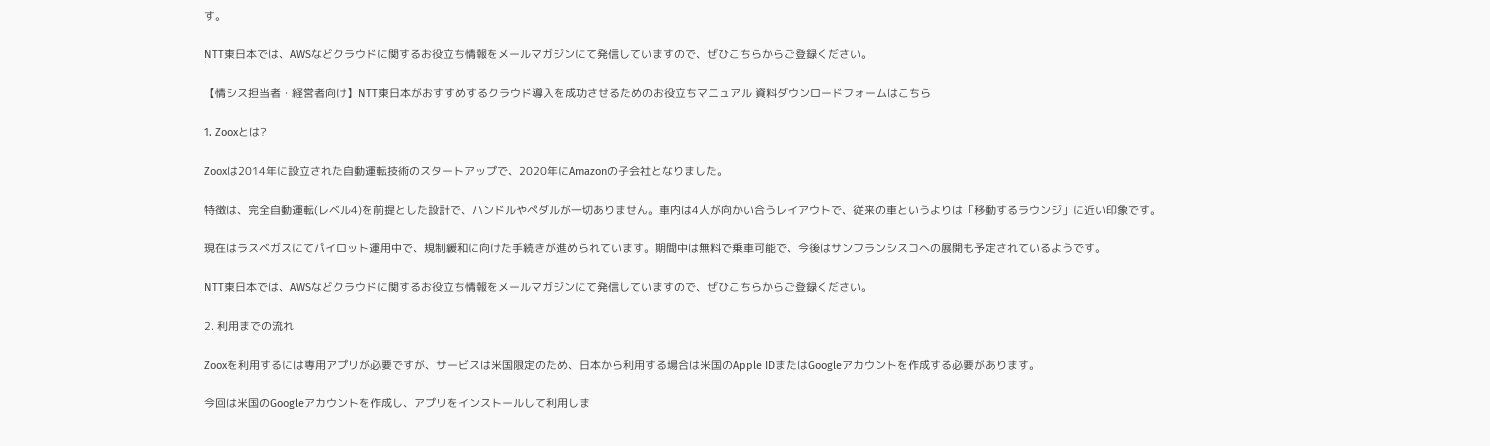す。

NTT東日本では、AWSなどクラウドに関するお役立ち情報をメールマガジンにて発信していますので、ぜひこちらからご登録ください。

【情シス担当者・経営者向け】NTT東日本がおすすめするクラウド導入を成功させるためのお役立ちマニュアル 資料ダウンロードフォームはこちら

1. Zooxとは?

Zooxは2014年に設立された自動運転技術のスタートアップで、2020年にAmazonの子会社となりました。

特徴は、完全自動運転(レベル4)を前提とした設計で、ハンドルやペダルが一切ありません。車内は4人が向かい合うレイアウトで、従来の車というよりは「移動するラウンジ」に近い印象です。

現在はラスベガスにてパイロット運用中で、規制緩和に向けた手続きが進められています。期間中は無料で乗車可能で、今後はサンフランシスコへの展開も予定されているようです。

NTT東日本では、AWSなどクラウドに関するお役立ち情報をメールマガジンにて発信していますので、ぜひこちらからご登録ください。

2. 利用までの流れ

Zooxを利用するには専用アプリが必要ですが、サービスは米国限定のため、日本から利用する場合は米国のApple IDまたはGoogleアカウントを作成する必要があります。

今回は米国のGoogleアカウントを作成し、アプリをインストールして利用しま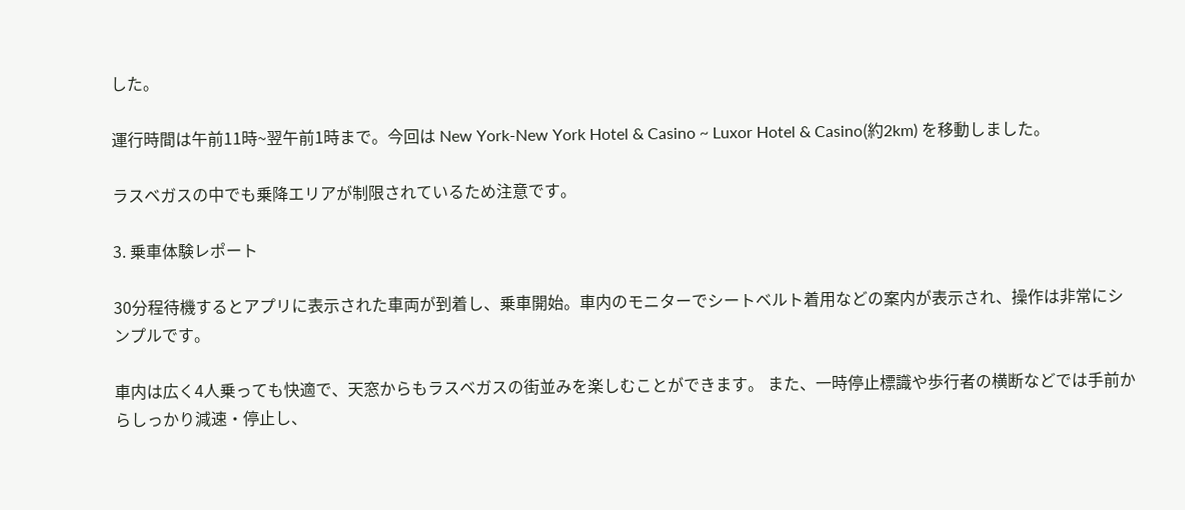した。

運行時間は午前11時~翌午前1時まで。今回は New York-New York Hotel & Casino ~ Luxor Hotel & Casino(約2km) を移動しました。

ラスベガスの中でも乗降エリアが制限されているため注意です。

3. 乗車体験レポート

30分程待機するとアプリに表示された車両が到着し、乗車開始。車内のモニターでシートベルト着用などの案内が表示され、操作は非常にシンプルです。

車内は広く4人乗っても快適で、天窓からもラスベガスの街並みを楽しむことができます。 また、一時停止標識や歩行者の横断などでは手前からしっかり減速・停止し、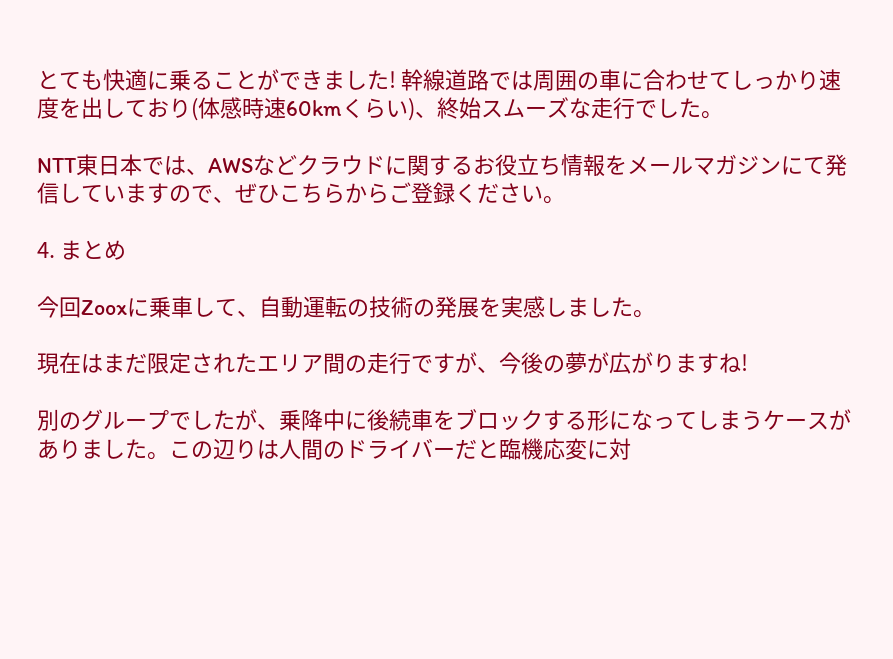とても快適に乗ることができました! 幹線道路では周囲の車に合わせてしっかり速度を出しており(体感時速60kmくらい)、終始スムーズな走行でした。

NTT東日本では、AWSなどクラウドに関するお役立ち情報をメールマガジンにて発信していますので、ぜひこちらからご登録ください。

4. まとめ

今回Zooxに乗車して、自動運転の技術の発展を実感しました。

現在はまだ限定されたエリア間の走行ですが、今後の夢が広がりますね!

別のグループでしたが、乗降中に後続車をブロックする形になってしまうケースがありました。この辺りは人間のドライバーだと臨機応変に対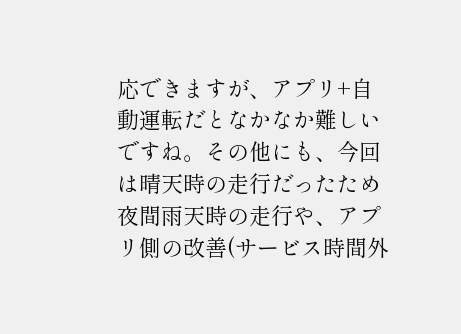応できますが、アプリ+自動運転だとなかなか難しいですね。その他にも、今回は晴天時の走行だったため夜間雨天時の走行や、アプリ側の改善(サービス時間外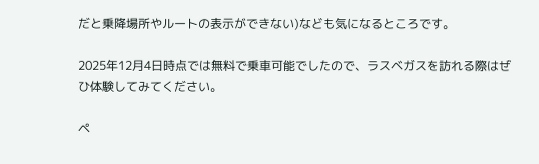だと乗降場所やルートの表示ができない)なども気になるところです。

2025年12月4日時点では無料で乗車可能でしたので、ラスベガスを訪れる際はぜひ体験してみてください。

ペ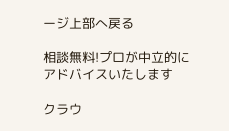ージ上部へ戻る

相談無料!プロが中立的にアドバイスいたします

クラウ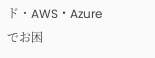ド・AWS・Azureでお困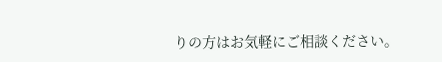りの方はお気軽にご相談ください。